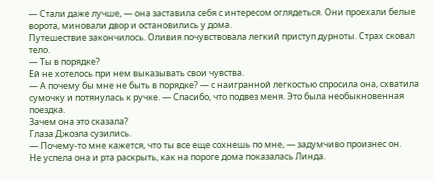— Стали даже лучше, — она заставила себя с интересом оглядеться. Они проехали белые ворота, миновали двор и остановились у дома.
Путешествие закончилось. Оливия почувствовала легкий приступ дурноты. Страх сковал тело.
— Ты в порядке?
Ей не хотелось при нем выказывать свои чувства.
— А почему бы мне не быть в порядке? — с наигранной легкостью спросила она, схватила сумочку и потянулась к ручке. — Спасибо, что подвез меня. Это была необыкновенная поездка.
Зачем она это сказала?
Глаза Джоэла сузились.
— Почему-то мне кажется, что ты все еще сохнешь по мне, — задумчиво произнес он.
Не успела она и рта раскрыть, как на пороге дома показалась Линда.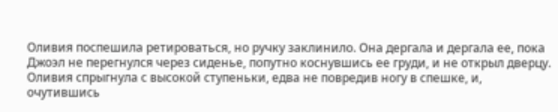Оливия поспешила ретироваться, но ручку заклинило. Она дергала и дергала ее, пока Джоэл не перегнулся через сиденье, попутно коснувшись ее груди, и не открыл дверцу.
Оливия спрыгнула с высокой ступеньки, едва не повредив ногу в спешке, и, очутившись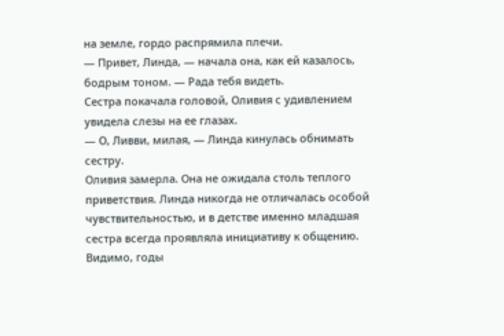на земле, гордо распрямила плечи.
— Привет, Линда, — начала она, как ей казалось, бодрым тоном. — Рада тебя видеть.
Сестра покачала головой, Оливия с удивлением увидела слезы на ее глазах.
— О, Ливви, милая, — Линда кинулась обнимать сестру.
Оливия замерла. Она не ожидала столь теплого приветствия. Линда никогда не отличалась особой чувствительностью, и в детстве именно младшая сестра всегда проявляла инициативу к общению.
Видимо, годы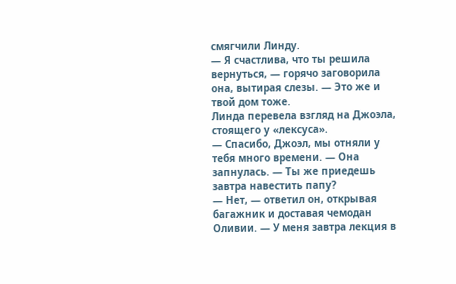смягчили Линду.
— Я счастлива, что ты решила вернуться, — горячо заговорила она, вытирая слезы. — Это же и твой дом тоже.
Линда перевела взгляд на Джоэла, стоящего у «лексуса».
— Спасибо, Джоэл, мы отняли у тебя много времени. — Она запнулась. — Ты же приедешь завтра навестить папу?
— Нет, — ответил он, открывая багажник и доставая чемодан Оливии. — У меня завтра лекция в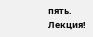пять.
Лекция!